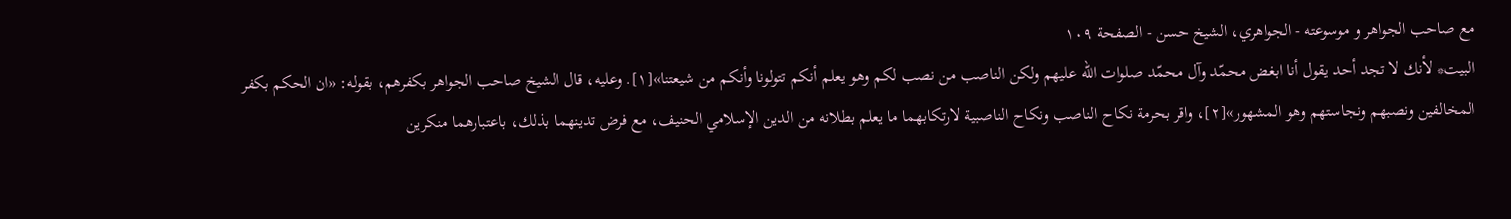مع صاحب الجواهر و موسوعته - الجواهري، الشيخ حسن - الصفحة ١٠٩
البيت* لأنك لا تجد أحد يقول أنا ابغض محمّد وآل محمّد صلوات الله عليهم ولكن الناصب من نصب لكم وهو يعلم أنكم تتولونا وأنكم من شيعتنا»[١]. وعليه، قال الشيخ صاحب الجواهر بكفرهم، بقوله: «ان الحكم بكفر المخالفين ونصبهم ونجاستهم وهو المشهور»[٢]، واقر بحرمة نكاح الناصب ونكاح الناصبية لارتكابهما ما يعلم بطلانه من الدين الإسلامي الحنيف، مع فرض تدينهما بذلك، باعتبارهما منكرين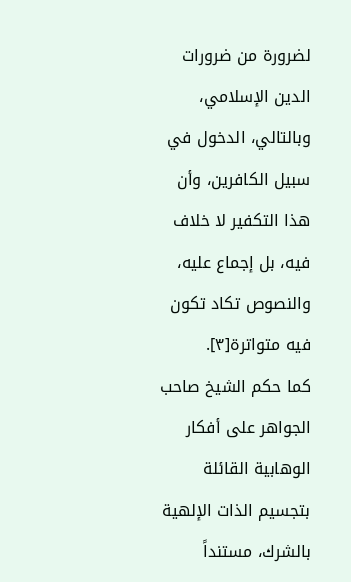لضرورة من ضرورات الدين الإسلامي، وبالتالي، الدخول في سبيل الكافرين، وأن هذا التكفير لا خلاف فيه، بل إجماع عليه، والنصوص تكاد تكون فيه متواترة[٣].
كما حكم الشيخ صاحب الجواهر على أفكار الوهابية القائلة بتجسيم الذات الإلهية بالشرك، مستنداً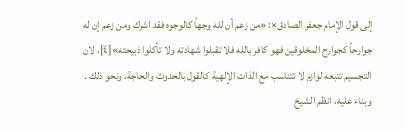إلى قول الإمام جعفر الصادق×: «من زعم أن لله وجهاً كالوجوه فقد اشرك ومن زعم إن له جوارحاً كجوارح المخلوقين فهو كافر بالله فلا تقبلوا شهادته ولا تأكلوا ذبيحته»[٤]، لان التجسيم تتبعه لوازم لا تتناسب مع الذات الإلهية كالقول بالحدوث والحاجة، ونحو ذلك .
وبناء عليه، انظم الشيخ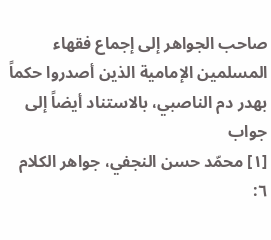صاحب الجواهر إلى إجماع فقهاء المسلمين الإمامية الذين أصدروا حكماً بهدر دم الناصبي، بالاستناد أيضاً إلى جواب
[١] محمّد حسن النجفي، جواهر الكلام ٦: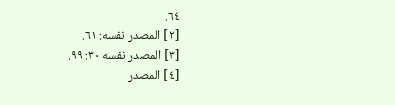٦٤.
[٢] المصدر نفسه: ٦١.
[٣] المصدر نفسه ٣٠: ٩٩.
[٤] المصدر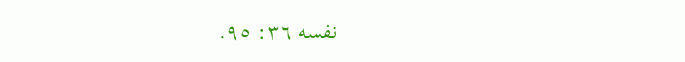نفسه ٣٦: ٩٥.